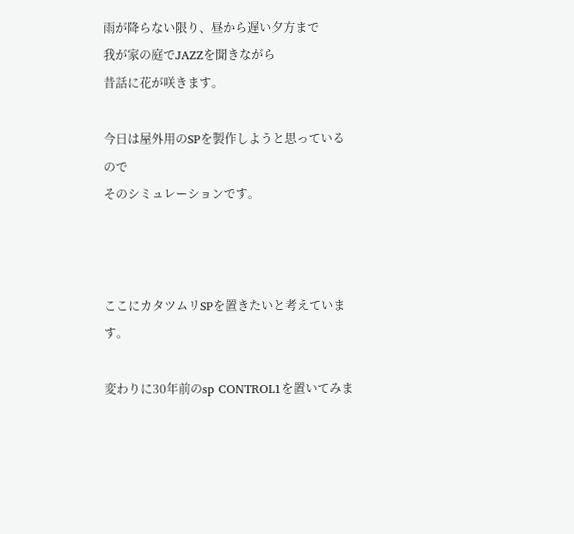雨が降らない限り、昼から遅い夕方まで
我が家の庭でJAZZを聞きながら
昔話に花が咲きます。

今日は屋外用のSPを製作しようと思っているので
そのシミュレーションです。



ここにカタツムリSPを置きたいと考えています。

変わりに30年前のsp CONTROL1を置いてみま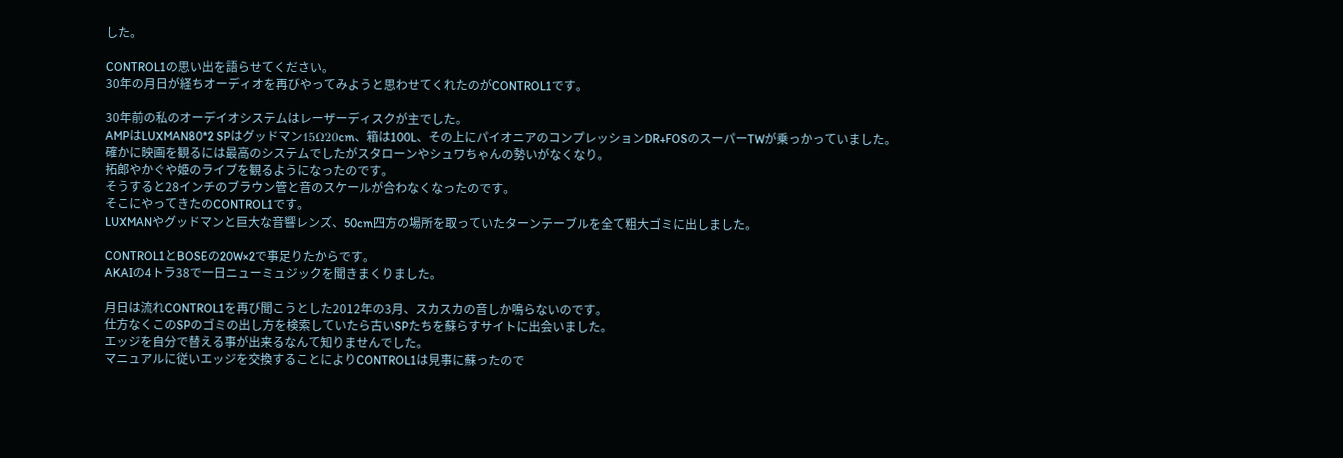した。

CONTROL1の思い出を語らせてください。
30年の月日が経ちオーディオを再びやってみようと思わせてくれたのがCONTROL1です。

30年前の私のオーデイオシステムはレーザーディスクが主でした。
AMPはLUXMAN80*2 SPはグッドマン15Ω20cm、箱は100L、その上にパイオニアのコンプレッションDR+FOSのスーパーTWが乗っかっていました。
確かに映画を観るには最高のシステムでしたがスタローンやシュワちゃんの勢いがなくなり。
拓郎やかぐや姫のライブを観るようになったのです。
そうすると28インチのブラウン管と音のスケールが合わなくなったのです。
そこにやってきたのCONTROL1です。
LUXMANやグッドマンと巨大な音響レンズ、50cm四方の場所を取っていたターンテーブルを全て粗大ゴミに出しました。

CONTROL1とBOSEの20W×2で事足りたからです。
AKAIの4トラ38で一日ニューミュジックを聞きまくりました。

月日は流れCONTROL1を再び聞こうとした2012年の3月、スカスカの音しか鳴らないのです。
仕方なくこのSPのゴミの出し方を検索していたら古いSPたちを蘇らすサイトに出会いました。
エッジを自分で替える事が出来るなんて知りませんでした。
マニュアルに従いエッジを交換することによりCONTROL1は見事に蘇ったので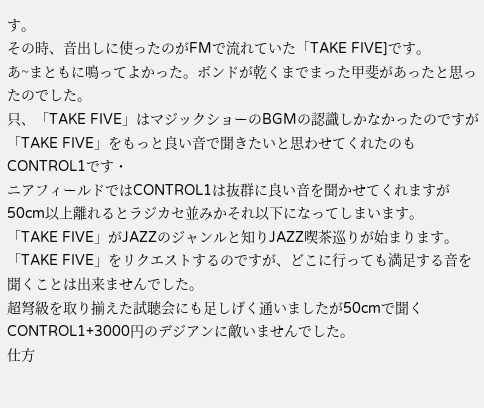す。
その時、音出しに使ったのがFMで流れていた「TAKE FIVE]です。
あ~まともに鳴ってよかった。ボンドが乾くまでまった甲斐があったと思ったのでした。
只、「TAKE FIVE」はマジックショーのBGMの認識しかなかったのですが
「TAKE FIVE」をもっと良い音で聞きたいと思わせてくれたのもCONTROL1です・
ニアフィールドではCONTROL1は抜群に良い音を聞かせてくれますが50cm以上離れるとラジカセ並みかそれ以下になってしまいます。
「TAKE FIVE」がJAZZのジャンルと知りJAZZ喫茶巡りが始まります。
「TAKE FIVE」をリクエストするのですが、どこに行っても満足する音を聞くことは出来ませんでした。
超弩級を取り揃えた試聴会にも足しげく通いましたが50cmで聞くCONTROL1+3000円のデジアンに敵いませんでした。
仕方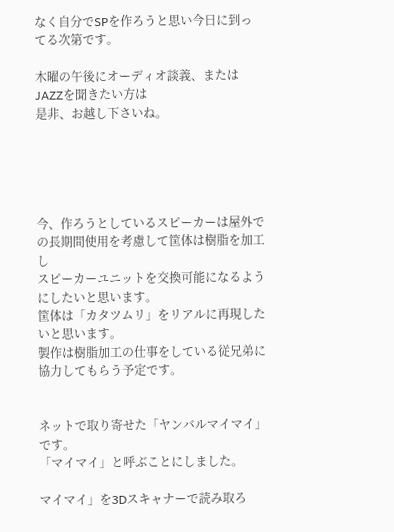なく自分でSPを作ろうと思い今日に到ってる次第です。

木曜の午後にオーディオ談義、またはJAZZを聞きたい方は
是非、お越し下さいね。





今、作ろうとしているスピーカーは屋外での長期間使用を考慮して筐体は樹脂を加工し
スピーカーユニットを交換可能になるようにしたいと思います。
筐体は「カタツムリ」をリアルに再現したいと思います。
製作は樹脂加工の仕事をしている従兄弟に協力してもらう予定です。


ネットで取り寄せた「ヤンバルマイマイ」です。
「マイマイ」と呼ぶことにしました。

マイマイ」を3Dスキャナーで読み取ろ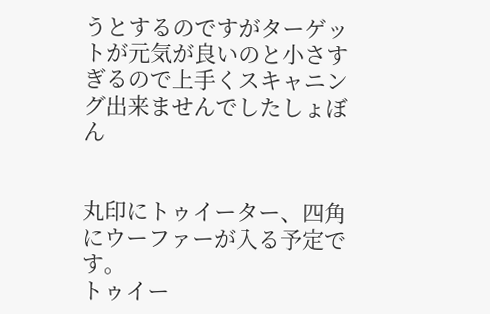うとするのですがターゲットが元気が良いのと小さすぎるので上手くスキャニング出来ませんでしたしょぼん


丸印にトゥイーター、四角にウーファーが入る予定です。
トゥイー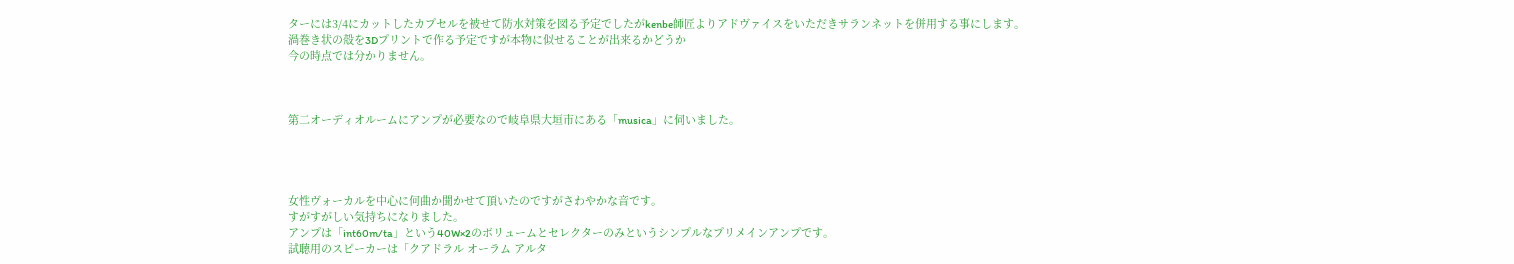ターには3/4にカットしたカプセルを被せて防水対策を図る予定でしたがkenbe師匠よりアドヴァイスをいただきサランネットを併用する事にします。
渦巻き状の殻を3Dプリントで作る予定ですが本物に似せることが出来るかどうか
今の時点では分かりません。



第二オーディオルームにアンプが必要なので岐阜県大垣市にある「musica」に伺いました。




女性ヴォーカルを中心に何曲か聞かせて頂いたのですがさわやかな音です。
すがすがしい気持ちになりました。
アンプは「int60m/ta」という40W×2のボリュームとセレクターのみというシンプルなプリメインアンプです。
試聴用のスピーカーは「クアドラル オーラム アルタ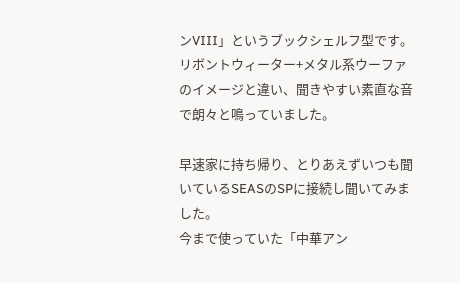ンVIII」というブックシェルフ型です。
リボントウィーター+メタル系ウーファのイメージと違い、聞きやすい素直な音で朗々と鳴っていました。

早速家に持ち帰り、とりあえずいつも聞いているSEASのSPに接続し聞いてみました。
今まで使っていた「中華アン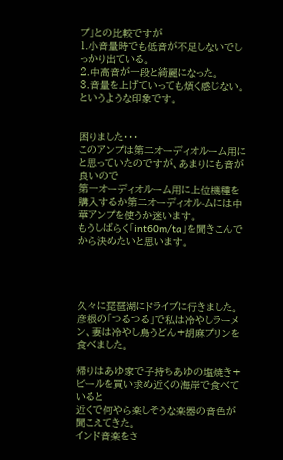プ」との比較ですが
1.小音量時でも低音が不足しないでしっかり出ている。
2.中高音が一段と綺麗になった。
3.音量を上げていっても煩く感じない。
というような印象です。


困りました・・・
このアンプは第二オーディオルーム用にと思っていたのですが、あまりにも音が良いので
第一オーディオルーム用に上位機種を購入するか第二オーディオル-ムには中華アンプを使うか迷います。
もうしばらく「int60m/ta」を聞きこんでから決めたいと思います。




久々に琵琶湖にドライブに行きました。
彦根の「つるつる」で私は冷やしラーメン、妻は冷やし鳥うどん+胡麻プリンを食べました。

帰りはあゆ家で子持ちあゆの塩焼き+ビールを買い求め近くの海岸で食べていると
近くで何やら楽しそうな楽器の音色が聞こえてきた。
インド音楽をさ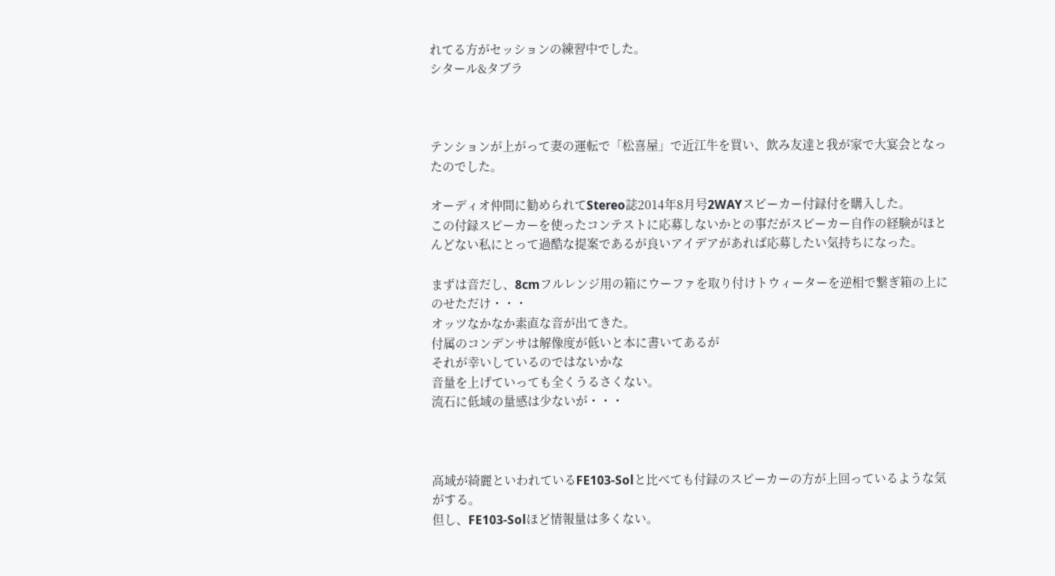れてる方がセッションの練習中でした。
シタール&タブラ



テンションが上がって妻の運転で「松喜屋」で近江牛を買い、飲み友達と我が家で大宴会となったのでした。

オーディオ仲間に勧められてStereo誌2014年8月号2WAYスピーカー付録付を購入した。
この付録スピーカーを使ったコンテストに応募しないかとの事だがスピーカー自作の経験がほとんどない私にとって過酷な提案であるが良いアイデアがあれば応募したい気持ちになった。

まずは音だし、8cmフルレンジ用の箱にウーファを取り付けトウィーターを逆相で繋ぎ箱の上にのせただけ・・・
オッツなかなか素直な音が出てきた。
付属のコンデンサは解像度が低いと本に書いてあるが
それが幸いしているのではないかな
音量を上げていっても全くうるさくない。
流石に低域の量感は少ないが・・・



高域が綺麗といわれているFE103-Solと比べても付録のスピーカーの方が上回っているような気がする。
但し、FE103-Solほど情報量は多くない。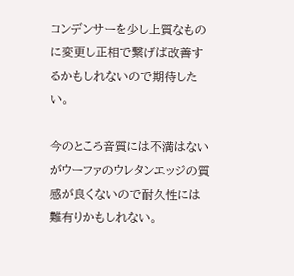コンデンサーを少し上質なものに変更し正相で繋げば改善するかもしれないので期待したい。

今のところ音質には不満はないがウーファのウレタンエッジの質感が良くないので耐久性には難有りかもしれない。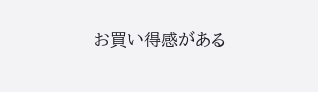お買い得感がある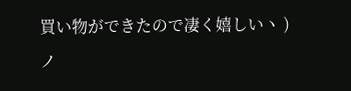買い物ができたので凄く嬉しいヽ )ノ